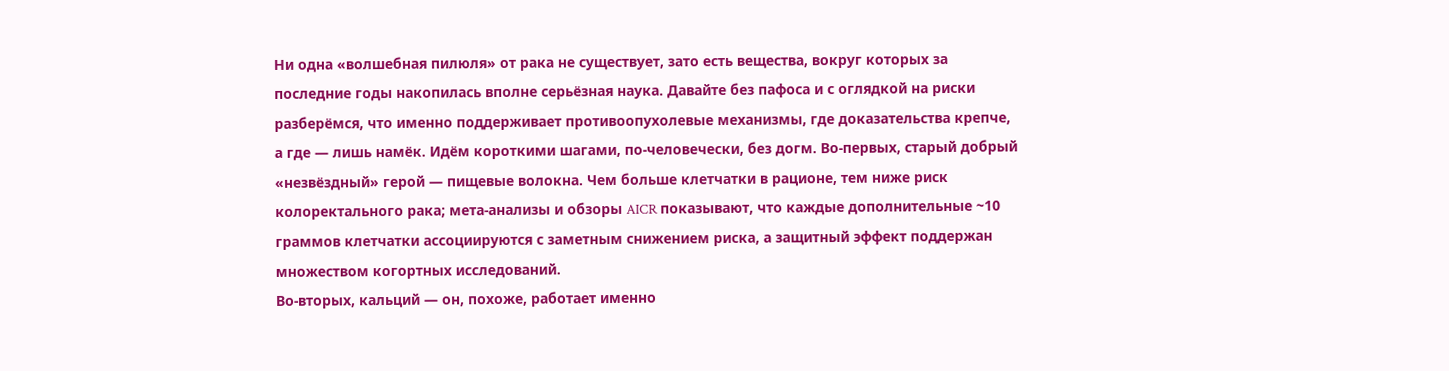Ни одна «волшебная пилюля» от рака не существует, зато есть вещества, вокруг которых за последние годы накопилась вполне серьёзная наука. Давайте без пафоса и с оглядкой на риски разберёмся, что именно поддерживает противоопухолевые механизмы, где доказательства крепче, а где — лишь намёк. Идём короткими шагами, по-человечески, без догм. Во-первых, старый добрый «незвёздный» герой — пищевые волокна. Чем больше клетчатки в рационе, тем ниже риск колоректального рака; мета-анализы и обзоры AICR показывают, что каждые дополнительные ~10 граммов клетчатки ассоциируются с заметным снижением риска, а защитный эффект поддержан множеством когортных исследований.
Во-вторых, кальций — он, похоже, работает именно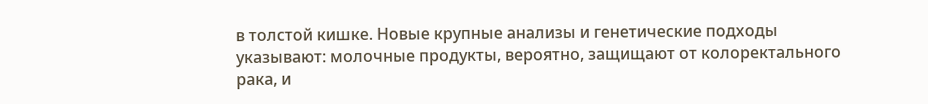в толстой кишке. Новые крупные анализы и генетические подходы указывают: молочные продукты, вероятно, защищают от колоректального рака, и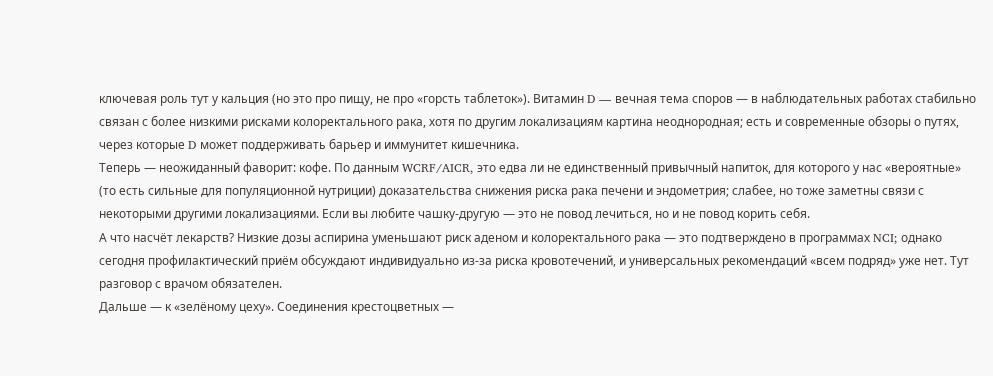ключевая роль тут у кальция (но это про пищу, не про «горсть таблеток»). Витамин D — вечная тема споров — в наблюдательных работах стабильно связан с более низкими рисками колоректального рака, хотя по другим локализациям картина неоднородная; есть и современные обзоры о путях, через которые D может поддерживать барьер и иммунитет кишечника.
Теперь — неожиданный фаворит: кофе. По данным WCRF/AICR, это едва ли не единственный привычный напиток, для которого у нас «вероятные» (то есть сильные для популяционной нутриции) доказательства снижения риска рака печени и эндометрия; слабее, но тоже заметны связи с некоторыми другими локализациями. Если вы любите чашку-другую — это не повод лечиться, но и не повод корить себя.
А что насчёт лекарств? Низкие дозы аспирина уменьшают риск аденом и колоректального рака — это подтверждено в программах NCI; однако сегодня профилактический приём обсуждают индивидуально из-за риска кровотечений, и универсальных рекомендаций «всем подряд» уже нет. Тут разговор с врачом обязателен.
Дальше — к «зелёному цеху». Соединения крестоцветных —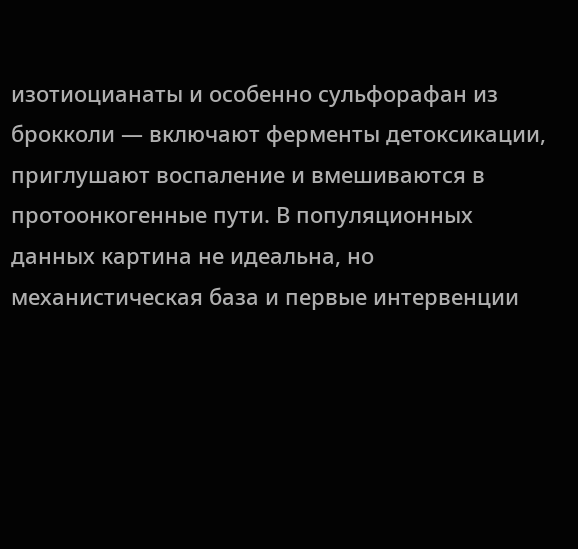изотиоцианаты и особенно сульфорафан из брокколи — включают ферменты детоксикации, приглушают воспаление и вмешиваются в протоонкогенные пути. В популяционных данных картина не идеальна, но механистическая база и первые интервенции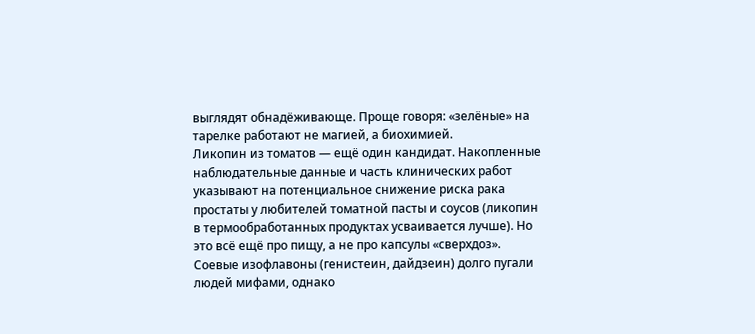выглядят обнадёживающе. Проще говоря: «зелёные» на тарелке работают не магией, а биохимией.
Ликопин из томатов — ещё один кандидат. Накопленные наблюдательные данные и часть клинических работ указывают на потенциальное снижение риска рака простаты у любителей томатной пасты и соусов (ликопин в термообработанных продуктах усваивается лучше). Но это всё ещё про пищу, а не про капсулы «сверхдоз».
Соевые изофлавоны (генистеин, дайдзеин) долго пугали людей мифами, однако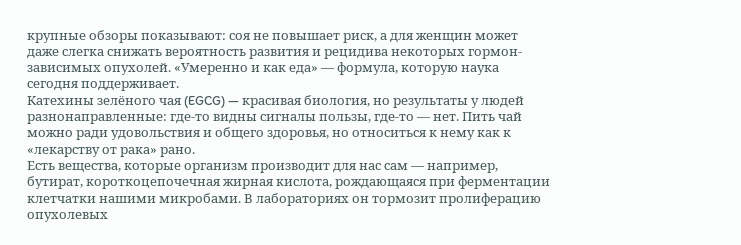крупные обзоры показывают: соя не повышает риск, а для женщин может даже слегка снижать вероятность развития и рецидива некоторых гормон-зависимых опухолей. «Умеренно и как еда» — формула, которую наука сегодня поддерживает.
Катехины зелёного чая (EGCG) — красивая биология, но результаты у людей разнонаправленные: где-то видны сигналы пользы, где-то — нет. Пить чай можно ради удовольствия и общего здоровья, но относиться к нему как к «лекарству от рака» рано.
Есть вещества, которые организм производит для нас сам — например, бутират, короткоцепочечная жирная кислота, рождающаяся при ферментации клетчатки нашими микробами. В лабораториях он тормозит пролиферацию опухолевых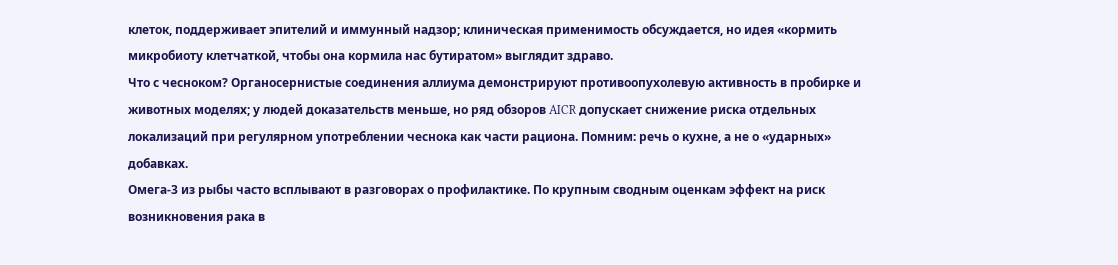клеток, поддерживает эпителий и иммунный надзор; клиническая применимость обсуждается, но идея «кормить микробиоту клетчаткой, чтобы она кормила нас бутиратом» выглядит здраво.
Что с чесноком? Органосернистые соединения аллиума демонстрируют противоопухолевую активность в пробирке и животных моделях; у людей доказательств меньше, но ряд обзоров AICR допускает снижение риска отдельных локализаций при регулярном употреблении чеснока как части рациона. Помним: речь о кухне, а не о «ударных» добавках.
Омега-3 из рыбы часто всплывают в разговорах о профилактике. По крупным сводным оценкам эффект на риск возникновения рака в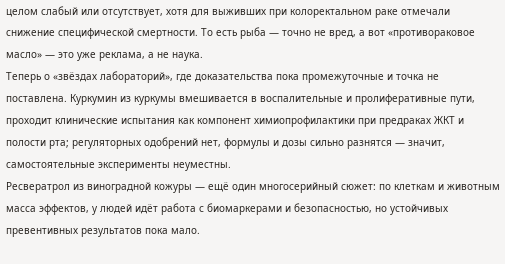целом слабый или отсутствует, хотя для выживших при колоректальном раке отмечали снижение специфической смертности. То есть рыба — точно не вред, а вот «противораковое масло» — это уже реклама, а не наука.
Теперь о «звёздах лабораторий», где доказательства пока промежуточные и точка не поставлена. Куркумин из куркумы вмешивается в воспалительные и пролиферативные пути, проходит клинические испытания как компонент химиопрофилактики при предраках ЖКТ и полости рта; регуляторных одобрений нет, формулы и дозы сильно разнятся — значит, самостоятельные эксперименты неуместны.
Ресвератрол из виноградной кожуры — ещё один многосерийный сюжет: по клеткам и животным масса эффектов, у людей идёт работа с биомаркерами и безопасностью, но устойчивых превентивных результатов пока мало.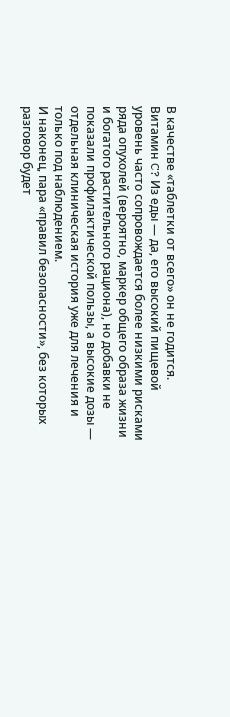В качестве «таблетки от всего» он не годится.
Витамин C? Из еды — да, его высокий пищевой уровень часто сопровождается более низкими рисками ряда опухолей (вероятно, маркер общего образа жизни и богатого растительного рациона), но добавки не показали профилактической пользы, а высокие дозы — отдельная клиническая история уже для лечения и только под наблюдением.
И наконец, пара «правил безопасности», без которых разговор будет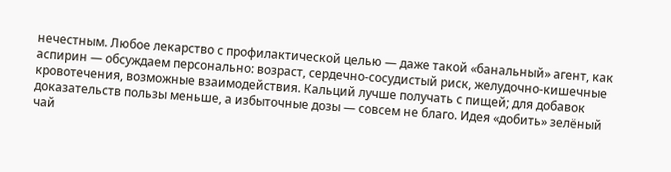нечестным. Любое лекарство с профилактической целью — даже такой «банальный» агент, как аспирин — обсуждаем персонально: возраст, сердечно-сосудистый риск, желудочно-кишечные кровотечения, возможные взаимодействия. Кальций лучше получать с пищей; для добавок доказательств пользы меньше, а избыточные дозы — совсем не благо. Идея «добить» зелёный чай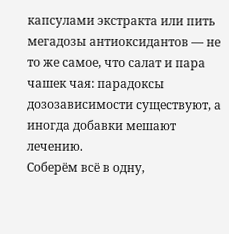капсулами экстракта или пить мегадозы антиоксидантов — не то же самое, что салат и пара чашек чая: парадоксы дозозависимости существуют, а иногда добавки мешают лечению.
Соберём всё в одну,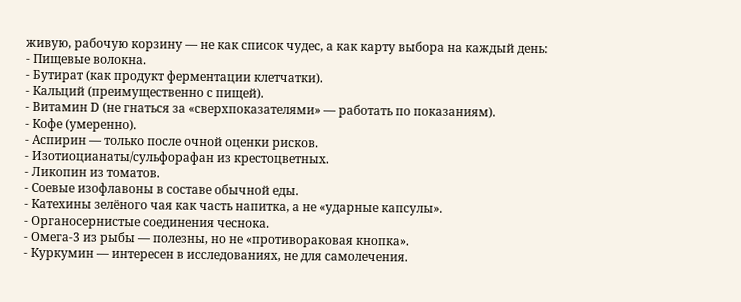живую, рабочую корзину — не как список чудес, а как карту выбора на каждый день:
- Пищевые волокна.
- Бутират (как продукт ферментации клетчатки).
- Кальций (преимущественно с пищей).
- Витамин D (не гнаться за «сверхпоказателями» — работать по показаниям).
- Кофе (умеренно).
- Аспирин — только после очной оценки рисков.
- Изотиоцианаты/сульфорафан из крестоцветных.
- Ликопин из томатов.
- Соевые изофлавоны в составе обычной еды.
- Катехины зелёного чая как часть напитка, а не «ударные капсулы».
- Органосернистые соединения чеснока.
- Омега-3 из рыбы — полезны, но не «противораковая кнопка».
- Куркумин — интересен в исследованиях, не для самолечения.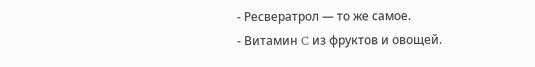- Ресвератрол — то же самое.
- Витамин C из фруктов и овощей.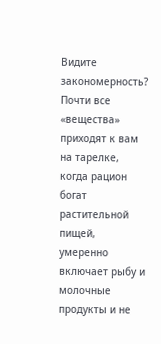Видите закономерность? Почти все «вещества» приходят к вам на тарелке, когда рацион богат растительной пищей, умеренно включает рыбу и молочные продукты и не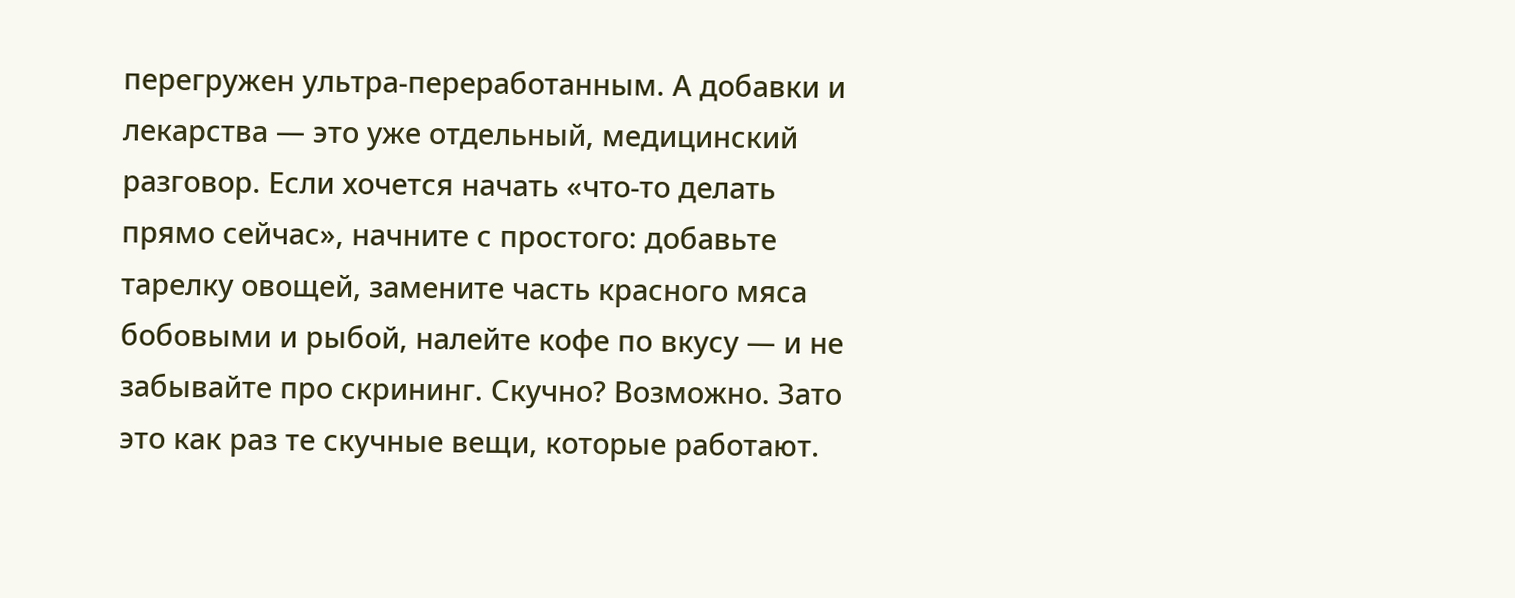перегружен ультра-переработанным. А добавки и лекарства — это уже отдельный, медицинский разговор. Если хочется начать «что-то делать прямо сейчас», начните с простого: добавьте тарелку овощей, замените часть красного мяса бобовыми и рыбой, налейте кофе по вкусу — и не забывайте про скрининг. Скучно? Возможно. Зато это как раз те скучные вещи, которые работают.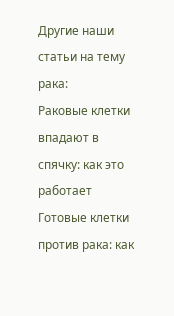Другие наши статьи на тему рака:
Раковые клетки впадают в спячку: как это работает
Готовые клетки против рака: как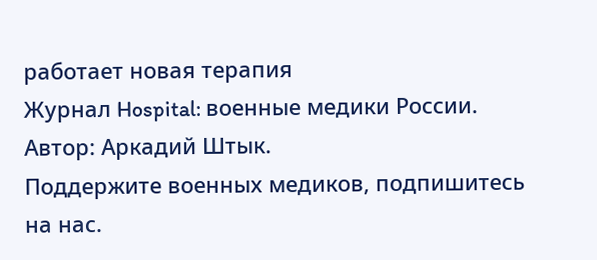работает новая терапия
Журнал Hospital: военные медики России.
Автор: Аркадий Штык.
Поддержите военных медиков, подпишитесь на нас.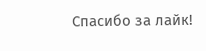Спасибо за лайк!